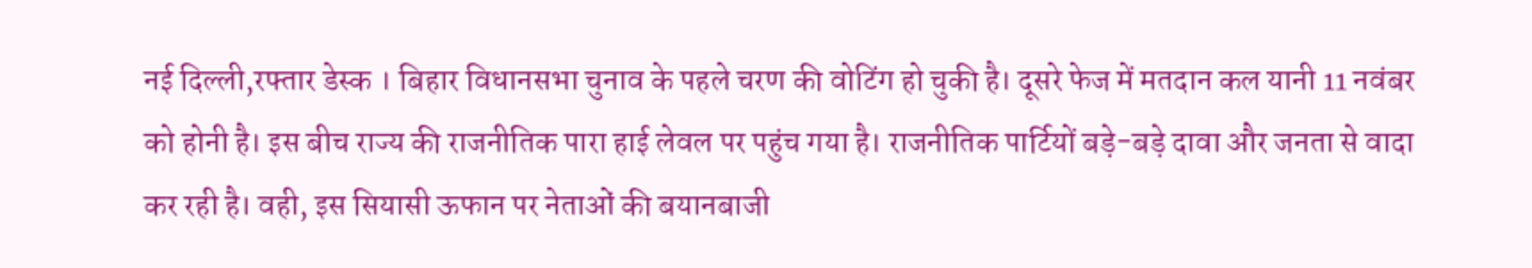नई दिल्ली,रफ्तार डेस्क । बिहार विधानसभा चुनाव के पहले चरण की वोटिंग हो चुकी है। दूसरे फेज में मतदान कल यानी 11 नवंबर को होनी है। इस बीच राज्य की राजनीतिक पारा हाई लेवल पर पहुंच गया है। राजनीतिक पार्टियों बड़े-बड़े दावा और जनता से वादा कर रही है। वही, इस सियासी ऊफान पर नेताओं की बयानबाजी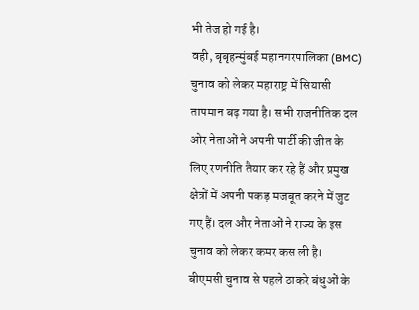भी तेज हो गई है।
वही, बृबृहन्मुंबई महानगरपालिका (BMC) चुनाव को लेकर महाराष्ट्र में सियासी तापमान बढ़ गया है। सभी राजनीतिक दल ओर नेताओं ने अपनी पार्टी की जीत के लिए रणनीति तैयार कर रहे हैं और प्रमुख क्षेत्रों में अपनी पकड़ मजबूत करने में जुट गए हैं। दल और नेताओं ने राज्य के इस चुनाव को लेकर कमर कस ली है।
बीएमसी चुनाव से पहले ठाकरे बंधुओं के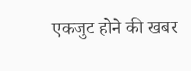एकजुट होने की खबर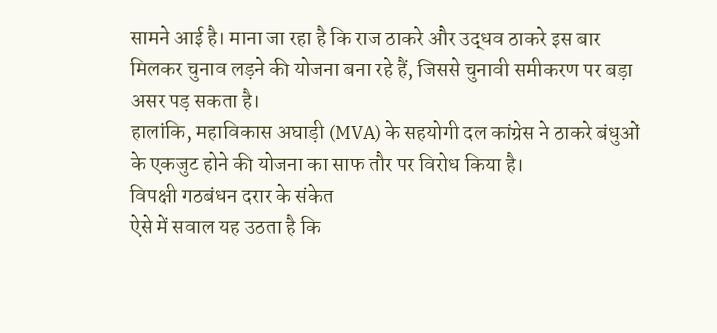सामने आई है। माना जा रहा है कि राज ठाकरे और उद्धव ठाकरे इस बार मिलकर चुनाव लड़ने की योजना बना रहे हैं, जिससे चुनावी समीकरण पर बड़ा असर पड़ सकता है।
हालांकि, महाविकास अघाड़ी (MVA) के सहयोगी दल कांग्रेस ने ठाकरे बंधुओं के एकजुट होने की योजना का साफ तौर पर विरोध किया है।
विपक्षी गठबंधन दरार के संकेत
ऐसे में सवाल यह उठता है कि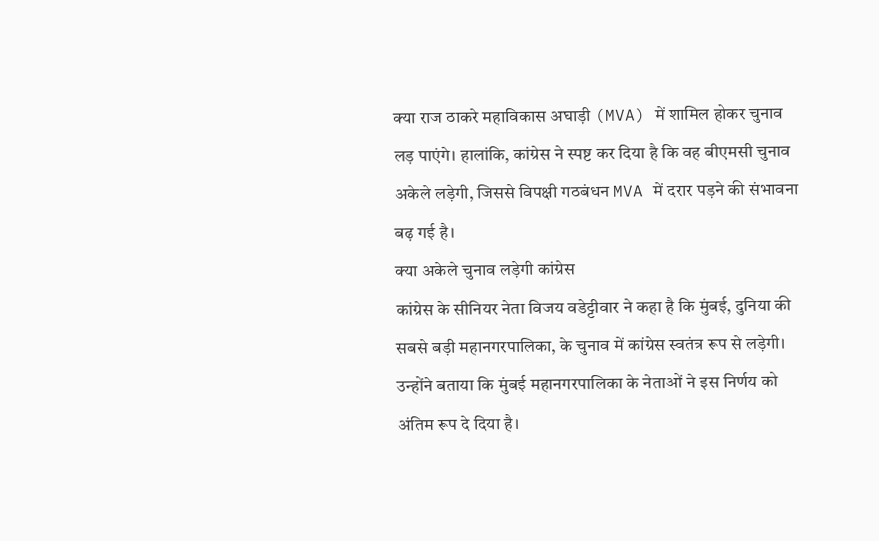क्या राज ठाकरे महाविकास अघाड़ी (MVA) में शामिल होकर चुनाव लड़ पाएंगे। हालांकि, कांग्रेस ने स्पष्ट कर दिया है कि वह बीएमसी चुनाव अकेले लड़ेगी, जिससे विपक्षी गठबंधन MVA में दरार पड़ने की संभावना बढ़ गई है।
क्या अकेले चुनाव लड़ेगी कांग्रेस
कांग्रेस के सीनियर नेता विजय वडेट्टीवार ने कहा है कि मुंबई, दुनिया की सबसे बड़ी महानगरपालिका, के चुनाव में कांग्रेस स्वतंत्र रूप से लड़ेगी। उन्होंने बताया कि मुंबई महानगरपालिका के नेताओं ने इस निर्णय को अंतिम रूप दे दिया है।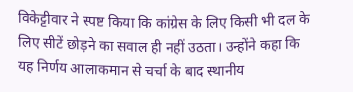विकेट्टीवार ने स्पष्ट किया कि कांग्रेस के लिए किसी भी दल के लिए सीटें छोड़ने का सवाल ही नहीं उठता। उन्होंने कहा कि यह निर्णय आलाकमान से चर्चा के बाद स्थानीय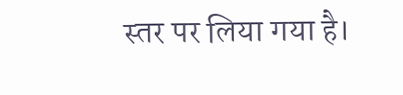स्तर पर लिया गया है।